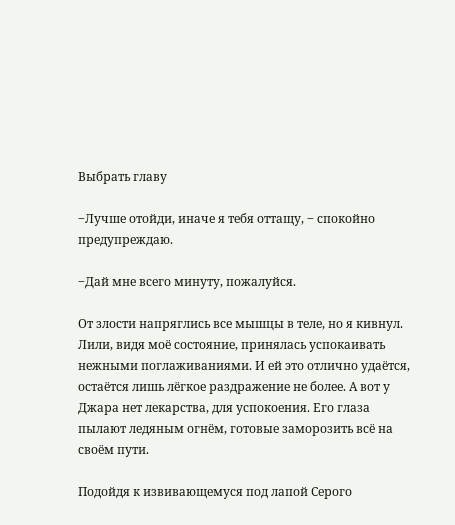Выбрать главу

‒Лучше отойди, иначе я тебя оттащу, ‒ спокойно предупреждаю.

‒Дай мне всего минуту, пожалуйся.

От злости напряглись все мышцы в теле, но я кивнул. Лили, видя моё состояние, принялась успокаивать нежными поглаживаниями. И ей это отлично удаётся, остаётся лишь лёгкое раздражение не более. А вот у Джара нет лекарства, для успокоения. Его глаза пылают ледяным огнём, готовые заморозить всё на своём пути.

Подойдя к извивающемуся под лапой Серого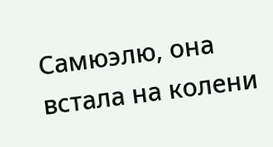Самюэлю, она встала на колени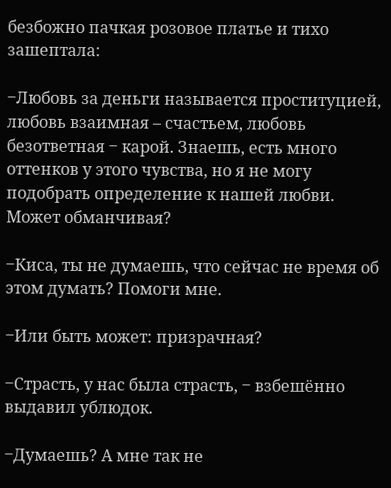безбожно пачкая розовое платье и тихо зашептала:

‒Любовь за деньги называется проституцией, любовь взаимная – счастьем, любовь безответная ‒ карой. Знаешь, есть много оттенков у этого чувства, но я не могу подобрать определение к нашей любви. Может обманчивая?

‒Киса, ты не думаешь, что сейчас не время об этом думать? Помоги мне.

‒Или быть может: призрачная?

‒Страсть, у нас была страсть, ‒ взбешённо выдавил ублюдок.

‒Думаешь? А мне так не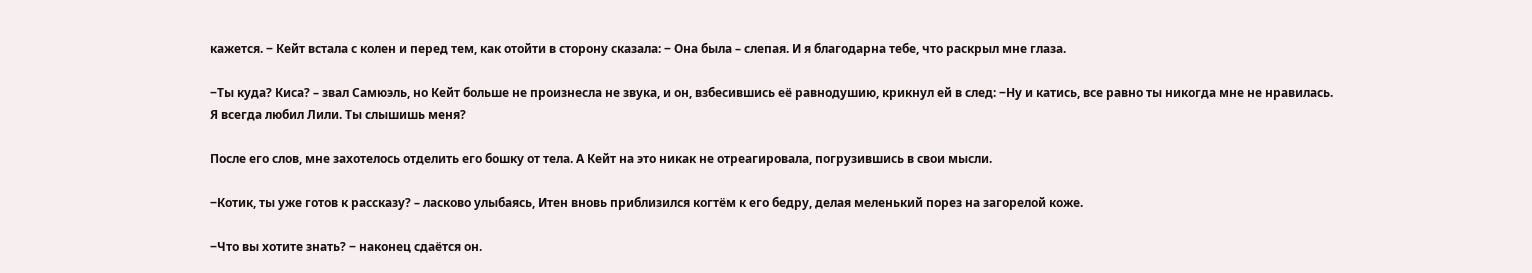кажется. ‒ Кейт встала с колен и перед тем, как отойти в сторону сказала: ‒ Она была – слепая. И я благодарна тебе, что раскрыл мне глаза.

‒Ты куда? Киса? – звал Самюэль, но Кейт больше не произнесла не звука, и он, взбесившись её равнодушию, крикнул ей в след: ‒Ну и катись, все равно ты никогда мне не нравилась. Я всегда любил Лили. Ты слышишь меня?

После его слов, мне захотелось отделить его бошку от тела. А Кейт на это никак не отреагировала, погрузившись в свои мысли.

‒Котик, ты уже готов к рассказу? – ласково улыбаясь, Итен вновь приблизился когтём к его бедру, делая меленький порез на загорелой коже.

‒Что вы хотите знать? ‒ наконец сдаётся он.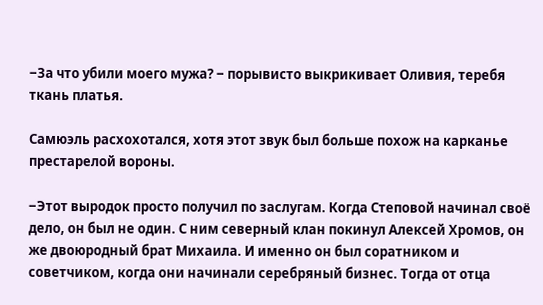‒За что убили моего мужа? ‒ порывисто выкрикивает Оливия, теребя ткань платья.

Самюэль расхохотался, хотя этот звук был больше похож на карканье престарелой вороны.

‒Этот выродок просто получил по заслугам. Когда Степовой начинал своё дело, он был не один. С ним северный клан покинул Алексей Хромов, он же двоюродный брат Михаила. И именно он был соратником и советчиком, когда они начинали серебряный бизнес. Тогда от отца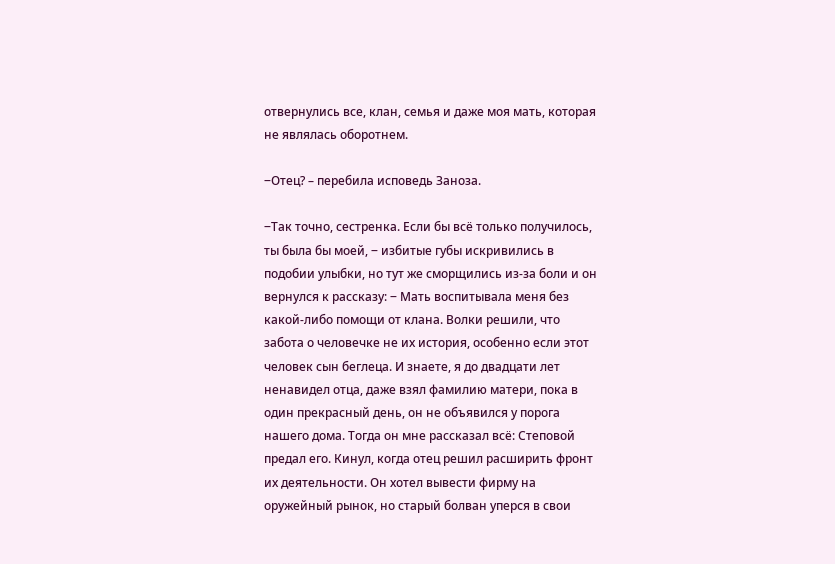отвернулись все, клан, семья и даже моя мать, которая не являлась оборотнем.

‒Отец? – перебила исповедь Заноза.

‒Так точно, сестренка. Если бы всё только получилось, ты была бы моей, ‒ избитые губы искривились в подобии улыбки, но тут же сморщились из-за боли и он вернулся к рассказу: ‒ Мать воспитывала меня без какой-либо помощи от клана. Волки решили, что забота о человечке не их история, особенно если этот человек сын беглеца. И знаете, я до двадцати лет ненавидел отца, даже взял фамилию матери, пока в один прекрасный день, он не объявился у порога нашего дома. Тогда он мне рассказал всё: Степовой предал его. Кинул, когда отец решил расширить фронт их деятельности. Он хотел вывести фирму на оружейный рынок, но старый болван уперся в свои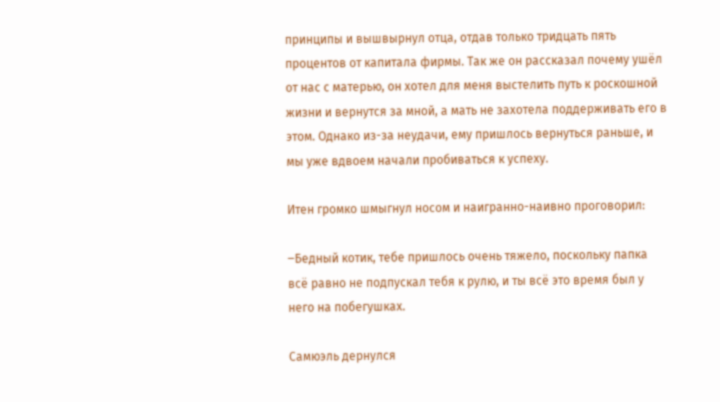принципы и вышвырнул отца, отдав только тридцать пять процентов от капитала фирмы. Так же он рассказал почему ушёл от нас с матерью, он хотел для меня выстелить путь к роскошной жизни и вернутся за мной, а мать не захотела поддерживать его в этом. Однако из-за неудачи, ему пришлось вернуться раньше, и мы уже вдвоем начали пробиваться к успеху.

Итен громко шмыгнул носом и наигранно-наивно проговорил:

‒Бедный котик, тебе пришлось очень тяжело, поскольку папка всё равно не подпускал тебя к рулю, и ты всё это время был у него на побегушках.

Самюэль дернулся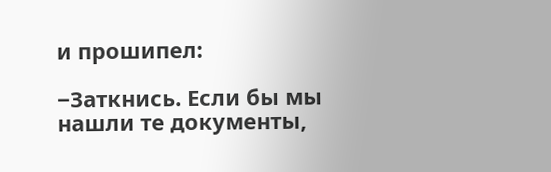и прошипел:

‒Заткнись. Если бы мы нашли те документы,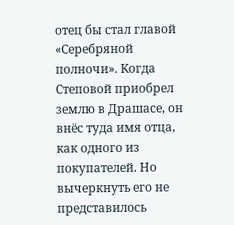отец бы стал главой «Серебряной полночи». Когда Степовой приобрел землю в Драшасе, он внёс туда имя отца, как одного из покупателей. Но вычеркнуть его не представилось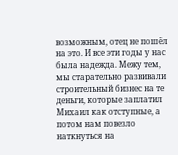возможным, отец не пошёл на это. И все эти годы у нас была надежда. Межу тем, мы старательно развивали строительный бизнес на те деньги, которые заплатил Михаил как отступные, а потом нам повезло наткнуться на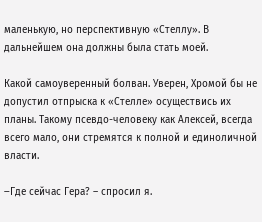маленькую, но перспективную «Стеллу». В дальнейшем она должны была стать моей.

Какой самоуверенный болван. Уверен, Хромой бы не допустил отпрыска к «Стелле» осуществись их планы. Такому псевдо-человеку как Алексей, всегда всего мало, они стремятся к полной и единоличной власти.

‒Где сейчас Гера? – спросил я.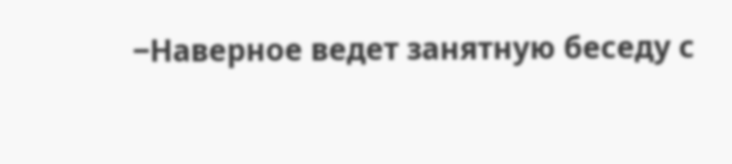‒Наверное ведет занятную беседу с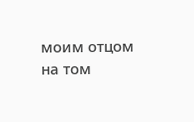моим отцом на том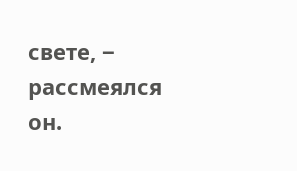свете, ‒ рассмеялся он.